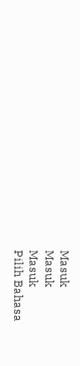Masuk
Masuk
Masuk
Pilih Bahasa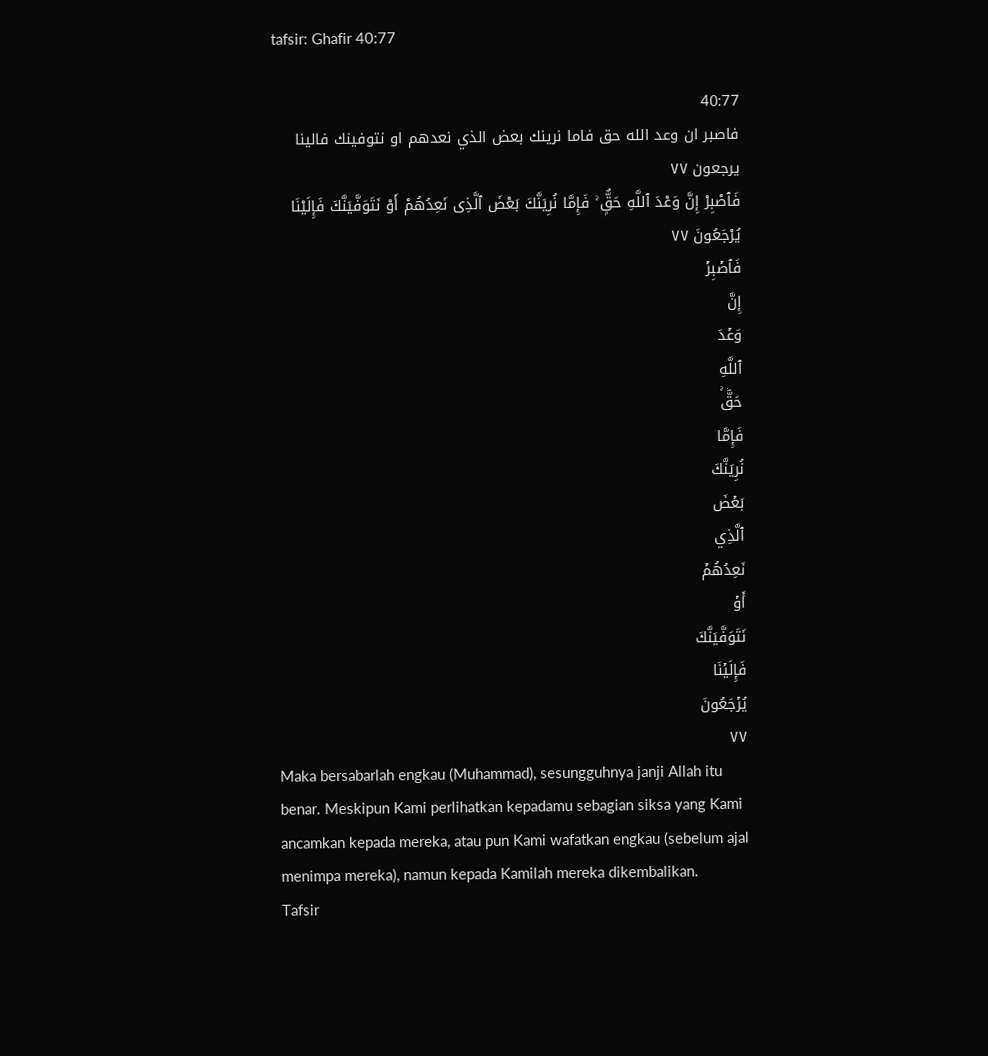tafsir: Ghafir 40:77

40:77
فاصبر ان وعد الله حق فاما نرينك بعض الذي نعدهم او نتوفينك فالينا يرجعون ٧٧
فَٱصْبِرْ إِنَّ وَعْدَ ٱللَّهِ حَقٌّۭ ۚ فَإِمَّا نُرِيَنَّكَ بَعْضَ ٱلَّذِى نَعِدُهُمْ أَوْ نَتَوَفَّيَنَّكَ فَإِلَيْنَا يُرْجَعُونَ ٧٧
فَٱصۡبِرۡ
إِنَّ
وَعۡدَ
ٱللَّهِ
حَقّٞۚ
فَإِمَّا
نُرِيَنَّكَ
بَعۡضَ
ٱلَّذِي
نَعِدُهُمۡ
أَوۡ
نَتَوَفَّيَنَّكَ
فَإِلَيۡنَا
يُرۡجَعُونَ
٧٧
Maka bersabarlah engkau (Muhammad), sesungguhnya janji Allah itu benar. Meskipun Kami perlihatkan kepadamu sebagian siksa yang Kami ancamkan kepada mereka, atau pun Kami wafatkan engkau (sebelum ajal menimpa mereka), namun kepada Kamilah mereka dikembalikan.
Tafsir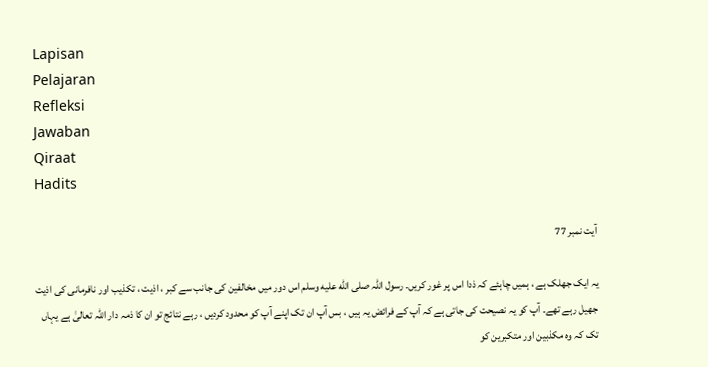Lapisan
Pelajaran
Refleksi
Jawaban
Qiraat
Hadits

آیت نمبر 77

یہ ایک جھلک ہے ، ہمیں چاہئے کہ ذدا اس پر غور کریں۔ رسول اللہ صلى الله عليه وسلم اس دور میں مخالفین کی جانب سے کبر ، اذیت ، تکذیب اور نافرمانی کی اذیت جھیل رہے تھے۔ آپ کو یہ نصیحت کی جاتی ہے کہ آپ کے فرائض یہ ہیں ، بس آپ ان تک اپنے آپ کو محدود کردیں ، رہے نتائج تو ان کا ذمہ دار اللہ تعالیٰ ہے یہاں تک کہ وہ مکذبین اور متکبرین کو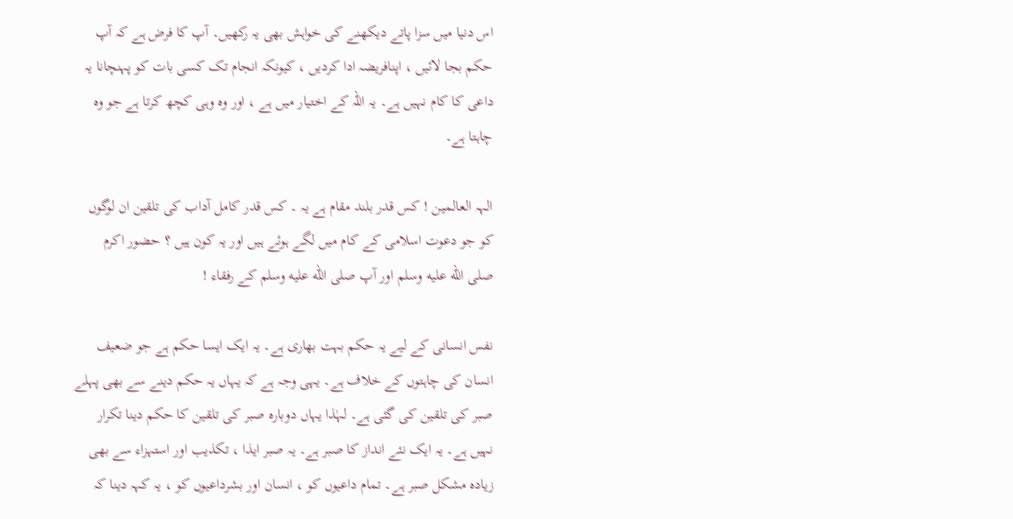اس دنیا میں سزا پاتے دیکھنے کی خواہش بھی یہ رکھیں۔ آپ کا فرض ہے کہ آپ حکم بجا لائیں ، اپنافریضہ ادا کردیں ، کیونکہ انجام تک کسی بات کو پہنچانا یہ داعی کا کام نہیں ہے۔ یہ اللہ کے اختیار میں ہے ، اور وہ وہی کچھ کرتا ہے جو وہ چاہتا ہے۔

الہہ العالمین ! کس قدر بلند مقام ہے یہ ۔ کس قدر کامل آداب کی تلقین ان لوگوں کو جو دعوت اسلامی کے کام میں لگے ہوئے ہیں اور یہ کون ہیں ؟ حضور اکرم صلى الله عليه وسلم اور آپ صلى الله عليه وسلم کے رفقاء !

نفس انسانی کے لیے یہ حکم بہت بھاری ہے۔ یہ ایک ایسا حکم ہے جو ضعیف انسان کی چاہتوں کے خلاف ہے۔ یہی وجہ ہے کہ یہاں یہ حکم دینے سے بھی پہلے صبر کی تلقین کی گئی ہے۔ لہٰذا یہاں دوبارہ صبر کی تلقین کا حکم دینا تکرار نہیں ہے۔ یہ ایک نئے انداز کا صبر ہے۔ یہ صبر ایذا ، تکذیب اور استہزاء سے بھی زیادہ مشکل صبر ہے۔ تمام داعیوں کو ، انسان اور بشرداعیوں کو ، یہ کہہ دینا کہ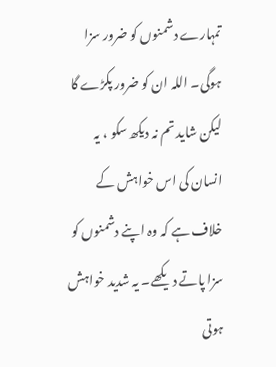تمہارے دشمنوں کو ضرور سزا ہوگی۔ اللہ ان کو ضرور پکڑے گا لیکن شاید تم نہ دیکھ سکو ، یہ انسان کی اس خواہش کے خلاف ہے کہ وہ اپنے دشمنوں کو سزا پاتے دیکھے۔ یہ شدید خواہش ہوتی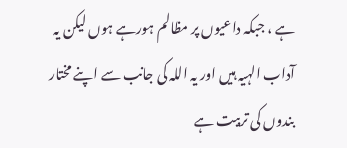ہے ، جبکہ داعیوں پر مظالم ہورہے ہوں لیکن یہ آداب الہیہ ہیں اور یہ اللہ کی جانب سے اپنے مختار بندوں کی تربیت ہے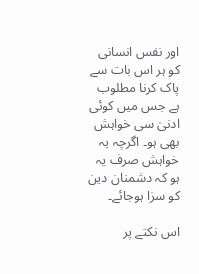اور نفس انسانی کو ہر اس بات سے پاک کرنا مطلوب ہے جس میں کوئی ادنیٰ سی خواہش بھی ہو۔ اگرچہ یہ خواہش صرف یہ ہو کہ دشمنان دین کو سزا ہوجائے۔

اس نکتے پر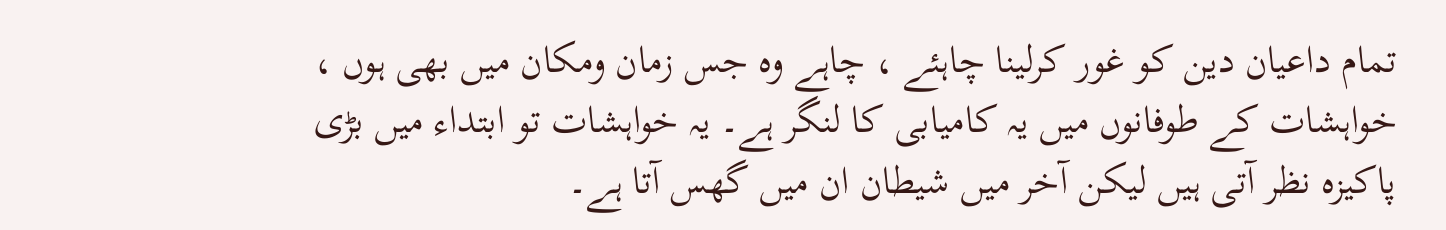تمام داعیان دین کو غور کرلینا چاہئے ، چاہے وہ جس زمان ومکان میں بھی ہوں ، خواہشات کے طوفانوں میں یہ کامیابی کا لنگر ہے۔ یہ خواہشات تو ابتداء میں بڑی پاکیزہ نظر آتی ہیں لیکن آخر میں شیطان ان میں گھس آتا ہے۔